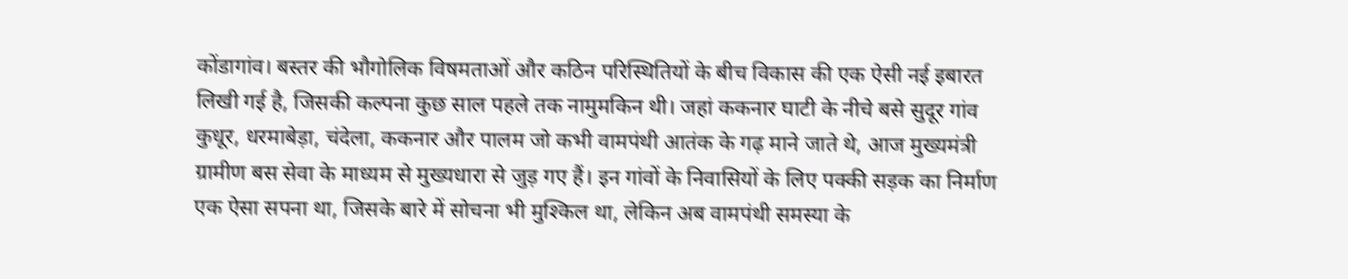कोंडागांव। बस्तर की भौगोलिक विषमताओं और कठिन परिस्थितियों के बीच विकास की एक ऐसी नई इबारत लिखी गई है, जिसकी कल्पना कुछ साल पहले तक नामुमकिन थी। जहां ककनार घाटी के नीचे बसे सुदूर गांव कुधूर, धरमाबेड़ा, चंदेला, ककनार और पालम जो कभी वामपंथी आतंक के गढ़ माने जाते थे, आज मुख्यमंत्री ग्रामीण बस सेवा के माध्यम से मुख्यधारा से जुड़ गए हैं। इन गांवों के निवासियों के लिए पक्की सड़क का निर्माण एक ऐसा सपना था, जिसके बारे में सोचना भी मुश्किल था, लेकिन अब वामपंथी समस्या के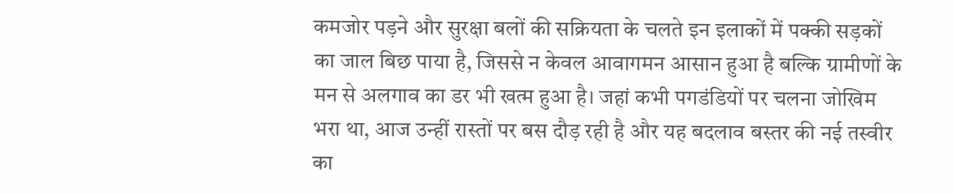कमजोर पड़ने और सुरक्षा बलों की सक्रियता के चलते इन इलाकों में पक्की सड़कों का जाल बिछ पाया है, जिससे न केवल आवागमन आसान हुआ है बल्कि ग्रामीणों के मन से अलगाव का डर भी खत्म हुआ है। जहां कभी पगडंडियों पर चलना जोखिम भरा था, आज उन्हीं रास्तों पर बस दौड़ रही है और यह बदलाव बस्तर की नई तस्वीर का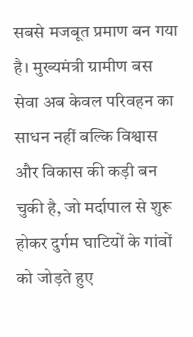सबसे मजबूत प्रमाण बन गया है। मुख्यमंत्री ग्रामीण बस सेवा अब केवल परिवहन का साधन नहीं बल्कि विश्वास और विकास की कड़ी बन चुकी है, जो मर्दापाल से शुरू होकर दुर्गम घाटियों के गांवों को जोड़ते हुए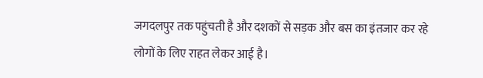जगदलपुर तक पहुंचती है और दशकों से सड़क और बस का इंतजार कर रहे लोगों के लिए राहत लेकर आई है।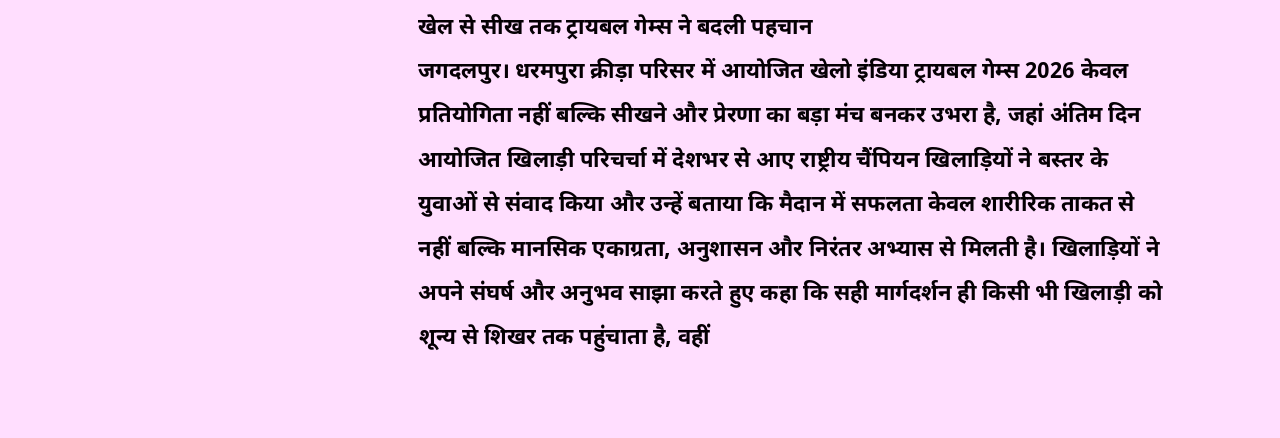खेल से सीख तक ट्रायबल गेम्स ने बदली पहचान
जगदलपुर। धरमपुरा क्रीड़ा परिसर में आयोजित खेलो इंडिया ट्रायबल गेम्स 2026 केवल प्रतियोगिता नहीं बल्कि सीखने और प्रेरणा का बड़ा मंच बनकर उभरा है, जहां अंतिम दिन आयोजित खिलाड़ी परिचर्चा में देशभर से आए राष्ट्रीय चैंपियन खिलाड़ियों ने बस्तर के युवाओं से संवाद किया और उन्हें बताया कि मैदान में सफलता केवल शारीरिक ताकत से नहीं बल्कि मानसिक एकाग्रता, अनुशासन और निरंतर अभ्यास से मिलती है। खिलाड़ियों ने अपने संघर्ष और अनुभव साझा करते हुए कहा कि सही मार्गदर्शन ही किसी भी खिलाड़ी को शून्य से शिखर तक पहुंचाता है, वहीं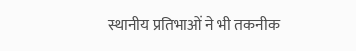स्थानीय प्रतिभाओं ने भी तकनीक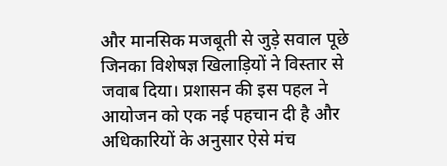और मानसिक मजबूती से जुड़े सवाल पूछे जिनका विशेषज्ञ खिलाड़ियों ने विस्तार से जवाब दिया। प्रशासन की इस पहल ने आयोजन को एक नई पहचान दी है और अधिकारियों के अनुसार ऐसे मंच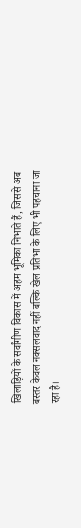खिलाड़ियों के सर्वांगीण विकास में अहम भूमिका निभाते हैं, जिससे अब बस्तर केवल नक्सलवाद नहीं बल्कि खेल प्रतिभा के लिए भी पहचाना जा रहा है।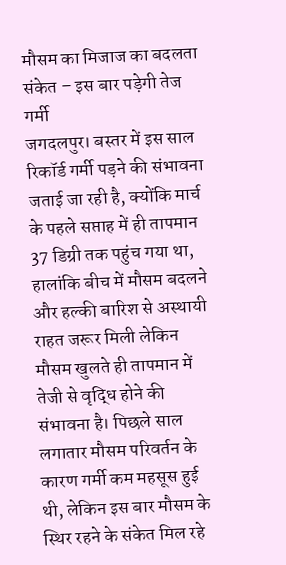मौसम का मिजाज का बदलता संकेत – इस बार पड़ेगी तेज गर्मी
जगदलपुर। बस्तर में इस साल रिकॉर्ड गर्मी पड़ने की संभावना जताई जा रही है, क्योंकि मार्च के पहले सप्ताह में ही तापमान 37 डिग्री तक पहुंच गया था, हालांकि बीच में मौसम बदलने और हल्की बारिश से अस्थायी राहत जरूर मिली लेकिन मौसम खुलते ही तापमान में तेजी से वृद्धि होने की संभावना है। पिछले साल लगातार मौसम परिवर्तन के कारण गर्मी कम महसूस हुई थी, लेकिन इस बार मौसम के स्थिर रहने के संकेत मिल रहे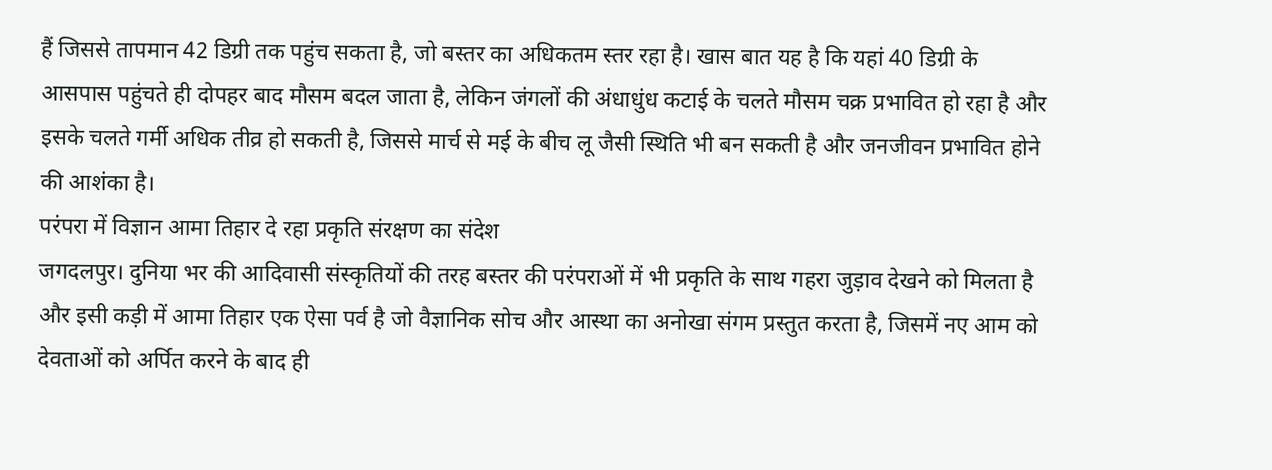हैं जिससे तापमान 42 डिग्री तक पहुंच सकता है, जो बस्तर का अधिकतम स्तर रहा है। खास बात यह है कि यहां 40 डिग्री के आसपास पहुंचते ही दोपहर बाद मौसम बदल जाता है, लेकिन जंगलों की अंधाधुंध कटाई के चलते मौसम चक्र प्रभावित हो रहा है और इसके चलते गर्मी अधिक तीव्र हो सकती है, जिससे मार्च से मई के बीच लू जैसी स्थिति भी बन सकती है और जनजीवन प्रभावित होने की आशंका है।
परंपरा में विज्ञान आमा तिहार दे रहा प्रकृति संरक्षण का संदेश
जगदलपुर। दुनिया भर की आदिवासी संस्कृतियों की तरह बस्तर की परंपराओं में भी प्रकृति के साथ गहरा जुड़ाव देखने को मिलता है और इसी कड़ी में आमा तिहार एक ऐसा पर्व है जो वैज्ञानिक सोच और आस्था का अनोखा संगम प्रस्तुत करता है, जिसमें नए आम को देवताओं को अर्पित करने के बाद ही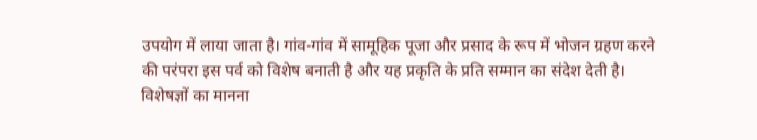उपयोग में लाया जाता है। गांव-गांव में सामूहिक पूजा और प्रसाद के रूप में भोजन ग्रहण करने की परंपरा इस पर्व को विशेष बनाती है और यह प्रकृति के प्रति सम्मान का संदेश देती है। विशेषज्ञों का मानना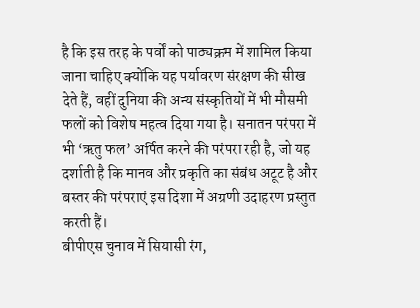है कि इस तरह के पर्वों को पाठ्यक्रम में शामिल किया जाना चाहिए क्योंकि यह पर्यावरण संरक्षण की सीख देते हैं, वहीं दुनिया की अन्य संस्कृतियों में भी मौसमी फलों को विशेष महत्व दिया गया है। सनातन परंपरा में भी ‘ऋतु फल’ अर्पित करने की परंपरा रही है, जो यह दर्शाती है कि मानव और प्रकृति का संबंध अटूट है और बस्तर की परंपराएं इस दिशा में अग्रणी उदाहरण प्रस्तुत करती हैं।
बीपीएस चुनाव में सियासी रंग,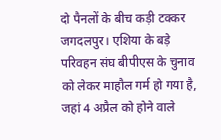दो पैनलों के बीच कड़ी टक्कर
जगदलपुर। एशिया के बड़े परिवहन संघ बीपीएस के चुनाव को लेकर माहौल गर्म हो गया है, जहां 4 अप्रैल को होने वाले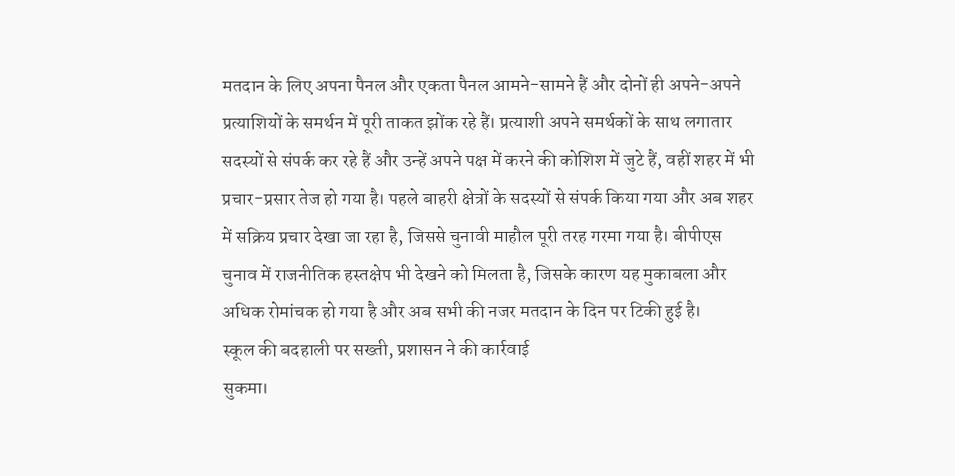मतदान के लिए अपना पैनल और एकता पैनल आमने-सामने हैं और दोनों ही अपने-अपने प्रत्याशियों के समर्थन में पूरी ताकत झोंक रहे हैं। प्रत्याशी अपने समर्थकों के साथ लगातार सदस्यों से संपर्क कर रहे हैं और उन्हें अपने पक्ष में करने की कोशिश में जुटे हैं, वहीं शहर में भी प्रचार-प्रसार तेज हो गया है। पहले बाहरी क्षेत्रों के सदस्यों से संपर्क किया गया और अब शहर में सक्रिय प्रचार देखा जा रहा है, जिससे चुनावी माहौल पूरी तरह गरमा गया है। बीपीएस चुनाव में राजनीतिक हस्तक्षेप भी देखने को मिलता है, जिसके कारण यह मुकाबला और अधिक रोमांचक हो गया है और अब सभी की नजर मतदान के दिन पर टिकी हुई है।
स्कूल की बदहाली पर सख्ती, प्रशासन ने की कार्रवाई
सुकमा।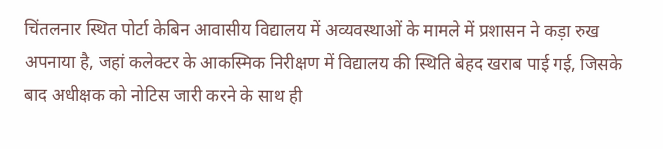चिंतलनार स्थित पोर्टा केबिन आवासीय विद्यालय में अव्यवस्थाओं के मामले में प्रशासन ने कड़ा रुख अपनाया है, जहां कलेक्टर के आकस्मिक निरीक्षण में विद्यालय की स्थिति बेहद खराब पाई गई, जिसके बाद अधीक्षक को नोटिस जारी करने के साथ ही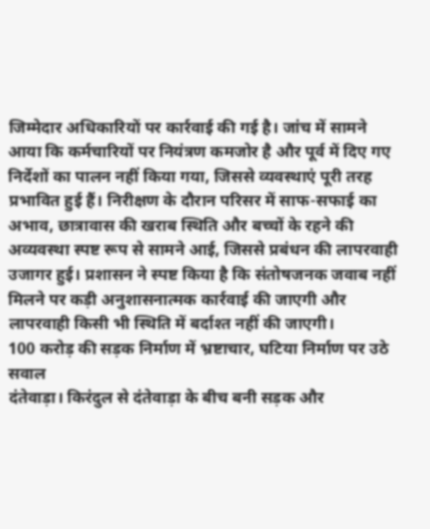जिम्मेदार अधिकारियों पर कार्रवाई की गई है। जांच में सामने आया कि कर्मचारियों पर नियंत्रण कमजोर है और पूर्व में दिए गए निर्देशों का पालन नहीं किया गया, जिससे व्यवस्थाएं पूरी तरह प्रभावित हुई हैं। निरीक्षण के दौरान परिसर में साफ-सफाई का अभाव, छात्रावास की खराब स्थिति और बच्चों के रहने की अव्यवस्था स्पष्ट रूप से सामने आई, जिससे प्रबंधन की लापरवाही उजागर हुई। प्रशासन ने स्पष्ट किया है कि संतोषजनक जवाब नहीं मिलने पर कड़ी अनुशासनात्मक कार्रवाई की जाएगी और लापरवाही किसी भी स्थिति में बर्दाश्त नहीं की जाएगी।
100 करोड़ की सड़क निर्माण में भ्रष्टाचार, घटिया निर्माण पर उठे सवाल
दंतेवाड़ा। किरंदुल से दंतेवाड़ा के बीच बनी सड़क और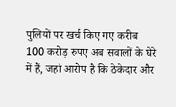पुलियों पर खर्च किए गए करीब 100 करोड़ रुपए अब सवालों के घेरे में हैं, जहां आरोप है कि ठेकेदार और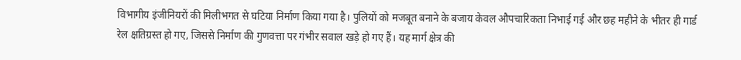विभागीय इंजीनियरों की मिलीभगत से घटिया निर्माण किया गया है। पुलियों को मजबूत बनाने के बजाय केवल औपचारिकता निभाई गई और छह महीने के भीतर ही गार्ड रेल क्षतिग्रस्त हो गए, जिससे निर्माण की गुणवत्ता पर गंभीर सवाल खड़े हो गए हैं। यह मार्ग क्षेत्र की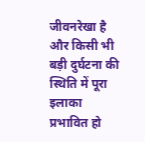जीवनरेखा है और किसी भी बड़ी दुर्घटना की स्थिति में पूरा इलाका प्रभावित हो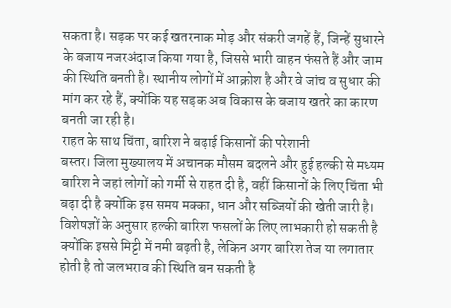सकता है। सड़क पर कई खतरनाक मोड़ और संकरी जगहें हैं, जिन्हें सुधारने के बजाय नजरअंदाज किया गया है, जिससे भारी वाहन फंसते हैं और जाम की स्थिति बनती है। स्थानीय लोगों में आक्रोश है और वे जांच व सुधार की मांग कर रहे हैं, क्योंकि यह सड़क अब विकास के बजाय खतरे का कारण बनती जा रही है।
राहत के साथ चिंता, बारिश ने बढ़ाई किसानों की परेशानी
बस्तर। जिला मुख्यालय में अचानक मौसम बदलने और हुई हल्की से मध्यम बारिश ने जहां लोगों को गर्मी से राहत दी है, वहीं किसानों के लिए चिंता भी बढ़ा दी है क्योंकि इस समय मक्का, धान और सब्जियों की खेती जारी है। विशेषज्ञों के अनुसार हल्की बारिश फसलों के लिए लाभकारी हो सकती है क्योंकि इससे मिट्टी में नमी बढ़ती है, लेकिन अगर बारिश तेज या लगातार होती है तो जलभराव की स्थिति बन सकती है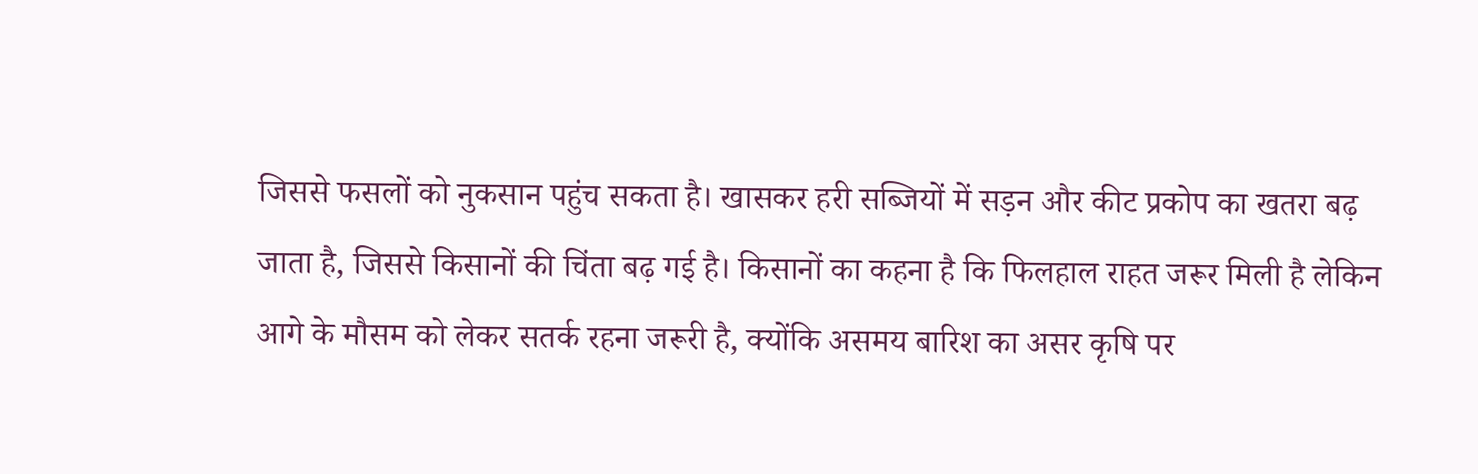जिससे फसलों को नुकसान पहुंच सकता है। खासकर हरी सब्जियों में सड़न और कीट प्रकोप का खतरा बढ़ जाता है, जिससे किसानों की चिंता बढ़ गई है। किसानों का कहना है कि फिलहाल राहत जरूर मिली है लेकिन आगे के मौसम को लेकर सतर्क रहना जरूरी है, क्योंकि असमय बारिश का असर कृषि पर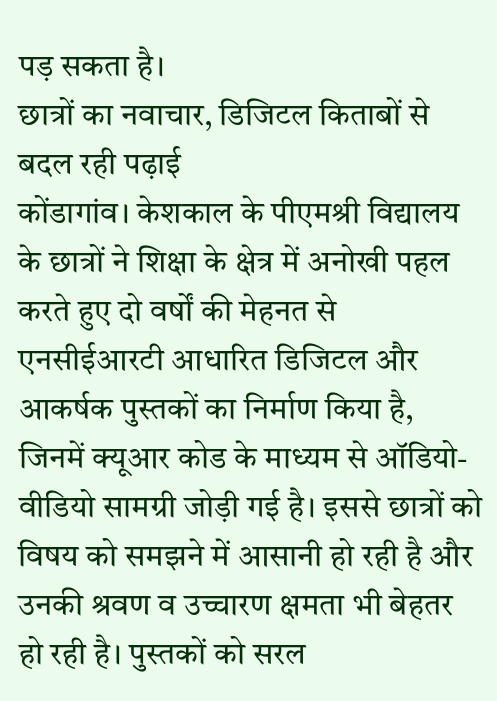पड़ सकता है।
छात्रों का नवाचार, डिजिटल किताबों से बदल रही पढ़ाई
कोंडागांव। केशकाल के पीएमश्री विद्यालय के छात्रों ने शिक्षा के क्षेत्र में अनोखी पहल करते हुए दो वर्षों की मेहनत से एनसीईआरटी आधारित डिजिटल और आकर्षक पुस्तकों का निर्माण किया है, जिनमें क्यूआर कोड के माध्यम से ऑडियो-वीडियो सामग्री जोड़ी गई है। इससे छात्रों को विषय को समझने में आसानी हो रही है और उनकी श्रवण व उच्चारण क्षमता भी बेहतर हो रही है। पुस्तकों को सरल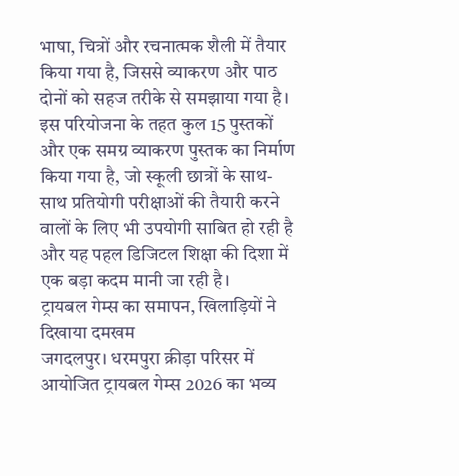भाषा, चित्रों और रचनात्मक शैली में तैयार किया गया है, जिससे व्याकरण और पाठ दोनों को सहज तरीके से समझाया गया है। इस परियोजना के तहत कुल 15 पुस्तकों और एक समग्र व्याकरण पुस्तक का निर्माण किया गया है, जो स्कूली छात्रों के साथ-साथ प्रतियोगी परीक्षाओं की तैयारी करने वालों के लिए भी उपयोगी साबित हो रही है और यह पहल डिजिटल शिक्षा की दिशा में एक बड़ा कदम मानी जा रही है।
ट्रायबल गेम्स का समापन, खिलाड़ियों ने दिखाया दमखम
जगदलपुर। धरमपुरा क्रीड़ा परिसर में आयोजित ट्रायबल गेम्स 2026 का भव्य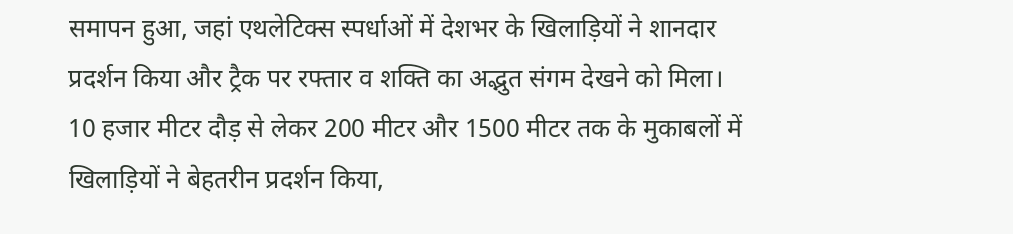समापन हुआ, जहां एथलेटिक्स स्पर्धाओं में देशभर के खिलाड़ियों ने शानदार प्रदर्शन किया और ट्रैक पर रफ्तार व शक्ति का अद्भुत संगम देखने को मिला। 10 हजार मीटर दौड़ से लेकर 200 मीटर और 1500 मीटर तक के मुकाबलों में खिलाड़ियों ने बेहतरीन प्रदर्शन किया,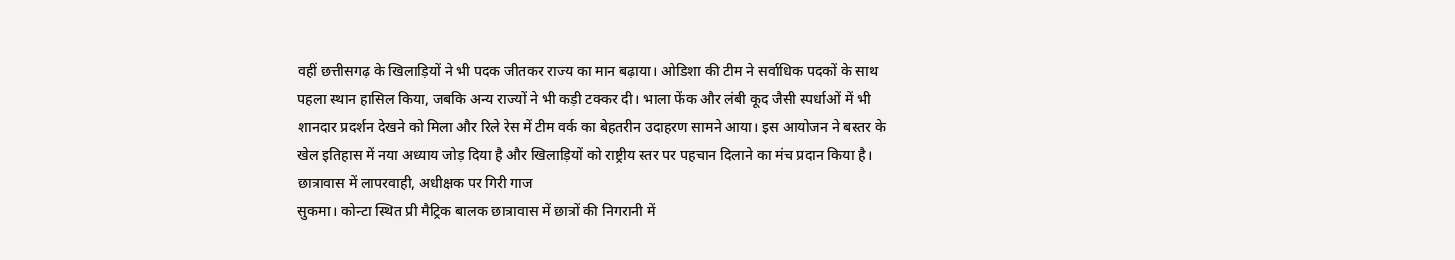वहीं छत्तीसगढ़ के खिलाड़ियों ने भी पदक जीतकर राज्य का मान बढ़ाया। ओडिशा की टीम ने सर्वाधिक पदकों के साथ पहला स्थान हासिल किया, जबकि अन्य राज्यों ने भी कड़ी टक्कर दी। भाला फेंक और लंबी कूद जैसी स्पर्धाओं में भी शानदार प्रदर्शन देखने को मिला और रिले रेस में टीम वर्क का बेहतरीन उदाहरण सामने आया। इस आयोजन ने बस्तर के खेल इतिहास में नया अध्याय जोड़ दिया है और खिलाड़ियों को राष्ट्रीय स्तर पर पहचान दिलाने का मंच प्रदान किया है।
छात्रावास में लापरवाही, अधीक्षक पर गिरी गाज
सुकमा। कोन्टा स्थित प्री मैट्रिक बालक छात्रावास में छात्रों की निगरानी में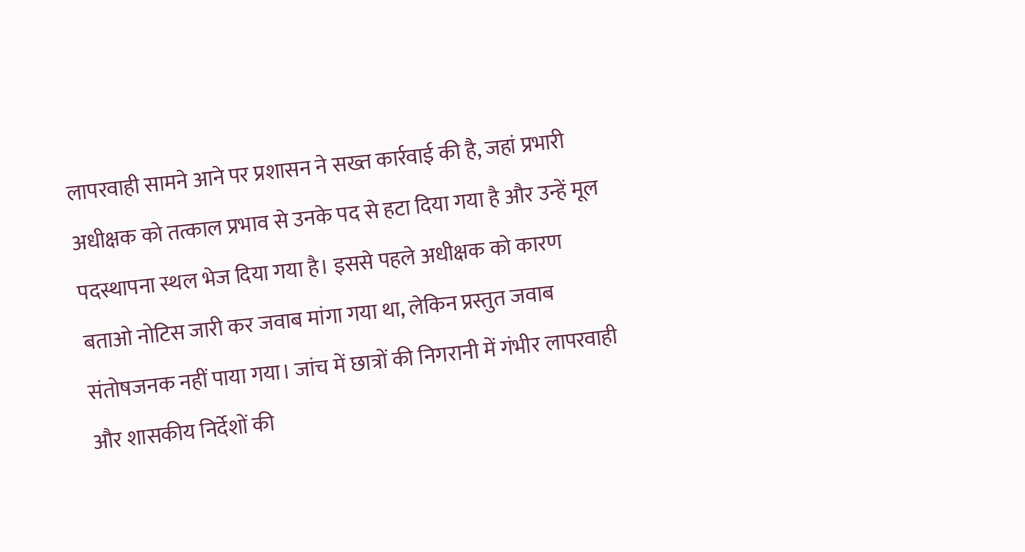लापरवाही सामने आने पर प्रशासन ने सख्त कार्रवाई की है, जहां प्रभारी अधीक्षक को तत्काल प्रभाव से उनके पद से हटा दिया गया है और उन्हें मूल पदस्थापना स्थल भेज दिया गया है। इससे पहले अधीक्षक को कारण बताओ नोटिस जारी कर जवाब मांगा गया था, लेकिन प्रस्तुत जवाब संतोषजनक नहीं पाया गया। जांच में छात्रों की निगरानी में गंभीर लापरवाही और शासकीय निर्देशों की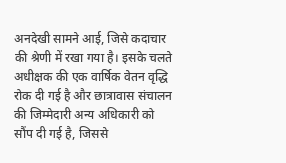अनदेखी सामने आई, जिसे कदाचार की श्रेणी में रखा गया है। इसके चलते अधीक्षक की एक वार्षिक वेतन वृद्धि रोक दी गई है और छात्रावास संचालन की जिम्मेदारी अन्य अधिकारी को सौंप दी गई है, जिससे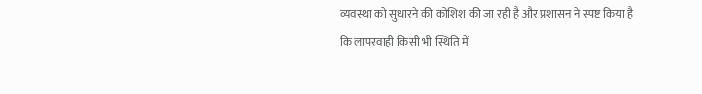व्यवस्था को सुधारने की कोशिश की जा रही है और प्रशासन ने स्पष्ट किया है कि लापरवाही किसी भी स्थिति में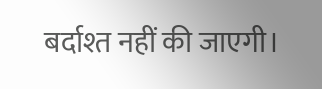बर्दाश्त नहीं की जाएगी।